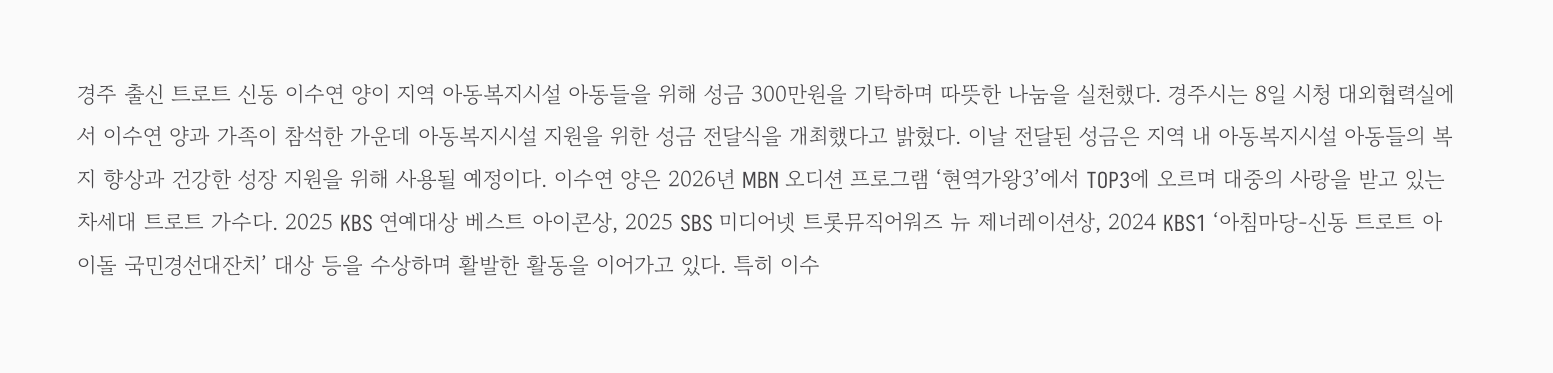경주 출신 트로트 신동 이수연 양이 지역 아동복지시설 아동들을 위해 성금 300만원을 기탁하며 따뜻한 나눔을 실천했다. 경주시는 8일 시청 대외협력실에서 이수연 양과 가족이 참석한 가운데 아동복지시설 지원을 위한 성금 전달식을 개최했다고 밝혔다. 이날 전달된 성금은 지역 내 아동복지시설 아동들의 복지 향상과 건강한 성장 지원을 위해 사용될 예정이다. 이수연 양은 2026년 MBN 오디션 프로그램 ‘현역가왕3’에서 TOP3에 오르며 대중의 사랑을 받고 있는 차세대 트로트 가수다. 2025 KBS 연예대상 베스트 아이콘상, 2025 SBS 미디어넷 트롯뮤직어워즈 뉴 제너레이션상, 2024 KBS1 ‘아침마당-신동 트로트 아이돌 국민경선대잔치’ 대상 등을 수상하며 활발한 활동을 이어가고 있다. 특히 이수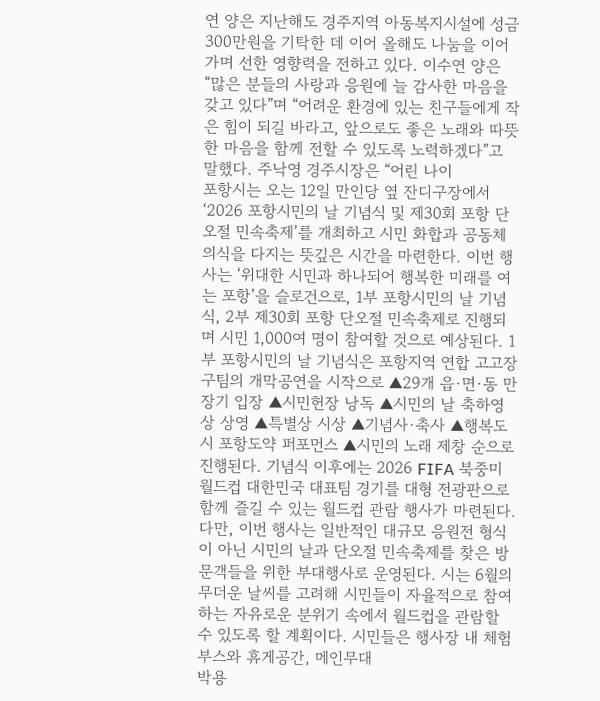연 양은 지난해도 경주지역 아동복지시설에 성금 300만원을 기탁한 데 이어 올해도 나눔을 이어가며 선한 영향력을 전하고 있다. 이수연 양은 “많은 분들의 사랑과 응원에 늘 감사한 마음을 갖고 있다”며 “어려운 환경에 있는 친구들에게 작은 힘이 되길 바라고, 앞으로도 좋은 노래와 따뜻한 마음을 함께 전할 수 있도록 노력하겠다”고 말했다. 주낙영 경주시장은 “어린 나이
포항시는 오는 12일 만인당 옆 잔디구장에서 ‘2026 포항시민의 날 기념식 및 제30회 포항 단오절 민속축제’를 개최하고 시민 화합과 공동체 의식을 다지는 뜻깊은 시간을 마련한다. 이번 행사는 ‘위대한 시민과 하나되어 행복한 미래를 여는 포항’을 슬로건으로, 1부 포항시민의 날 기념식, 2부 제30회 포항 단오절 민속축제로 진행되며 시민 1,000여 명이 참여할 것으로 예상된다. 1부 포항시민의 날 기념식은 포항지역 연합 고고장구팀의 개막공연을 시작으로 ▲29개 읍·면·동 만장기 입장 ▲시민헌장 낭독 ▲시민의 날 축하영상 상영 ▲특별상 시상 ▲기념사·축사 ▲행복도시 포항도약 퍼포먼스 ▲시민의 노래 제창 순으로 진행된다. 기념식 이후에는 2026 FIFA 북중미 월드컵 대한민국 대표팀 경기를 대형 전광판으로 함께 즐길 수 있는 월드컵 관람 행사가 마련된다. 다만, 이번 행사는 일반적인 대규모 응원전 형식이 아닌 시민의 날과 단오절 민속축제를 찾은 방문객들을 위한 부대행사로 운영된다. 시는 6월의 무더운 날씨를 고려해 시민들이 자율적으로 참여하는 자유로운 분위기 속에서 월드컵을 관람할 수 있도록 할 계획이다. 시민들은 행사장 내 체험부스와 휴게공간, 메인무대
박용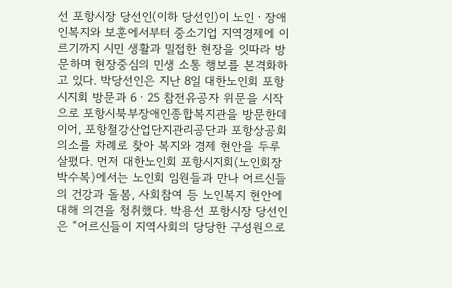선 포항시장 당선인(이하 당선인)이 노인ㆍ장애인복지와 보훈에서부터 중소기업 지역경제에 이르기까지 시민 생활과 밀접한 현장을 잇따라 방문하며 현장중심의 민생 소통 행보를 본격화하고 있다. 박당선인은 지난 8일 대한노인회 포항시지회 방문과 6ㆍ25 참전유공자 위문을 시작으로 포항시북부장애인종합복지관을 방문한데 이어, 포항철강산업단지관리공단과 포항상공회의소를 차례로 찾아 복지와 경제 현안을 두루 살폈다. 먼저 대한노인회 포항시지회(노인회장 박수복)에서는 노인회 임원들과 만나 어르신들의 건강과 돌봄, 사회참여 등 노인복지 현안에 대해 의견을 청취했다. 박용선 포항시장 당선인은 “어르신들이 지역사회의 당당한 구성원으로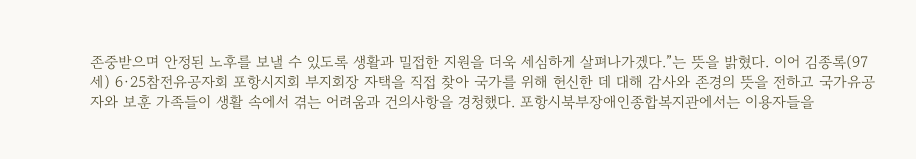존중받으며 안정된 노후를 보낼 수 있도록 생활과 밀접한 지원을 더욱 세심하게 살펴나가겠다.”는 뜻을 밝혔다. 이어 김종록(97세) 6·25참전유공자회 포항시지회 부지회장 자택을 직접 찾아 국가를 위해 헌신한 데 대해 감사와 존경의 뜻을 전하고 국가유공자와 보훈 가족들이 생활 속에서 겪는 어려움과 건의사항을 경청했다. 포항시북부장애인종합복지관에서는 이용자들을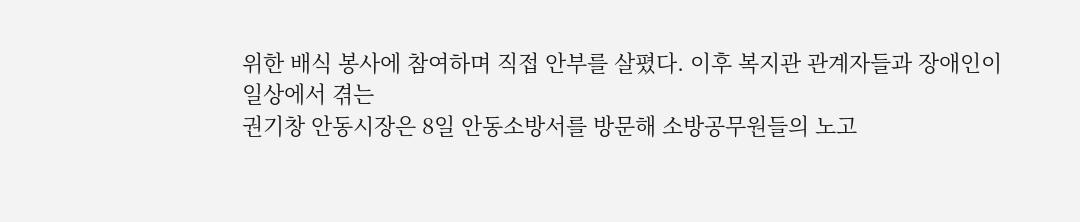위한 배식 봉사에 참여하며 직접 안부를 살폈다. 이후 복지관 관계자들과 장애인이 일상에서 겪는
권기창 안동시장은 8일 안동소방서를 방문해 소방공무원들의 노고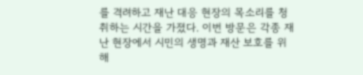를 격려하고 재난 대응 현장의 목소리를 청취하는 시간을 가졌다. 이번 방문은 각종 재난 현장에서 시민의 생명과 재산 보호를 위해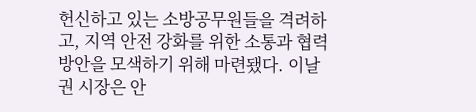헌신하고 있는 소방공무원들을 격려하고, 지역 안전 강화를 위한 소통과 협력 방안을 모색하기 위해 마련됐다. 이날 권 시장은 안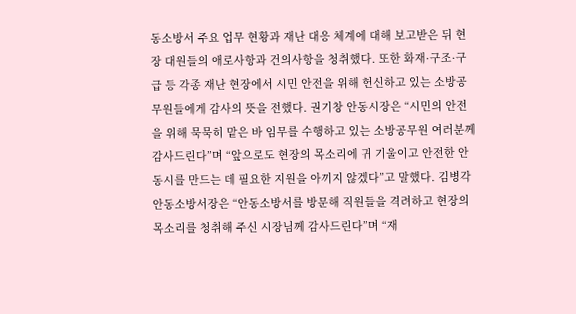동소방서 주요 업무 현황과 재난 대응 체계에 대해 보고받은 뒤 현장 대원들의 애로사항과 건의사항을 청취했다. 또한 화재·구조·구급 등 각종 재난 현장에서 시민 안전을 위해 헌신하고 있는 소방공무원들에게 감사의 뜻을 전했다. 권기창 안동시장은 “시민의 안전을 위해 묵묵히 맡은 바 임무를 수행하고 있는 소방공무원 여러분께 감사드린다”며 “앞으로도 현장의 목소리에 귀 기울이고 안전한 안동시를 만드는 데 필요한 지원을 아끼지 않겠다”고 말했다. 김병각 안동소방서장은 “안동소방서를 방문해 직원들을 격려하고 현장의 목소리를 청취해 주신 시장님께 감사드린다”며 “재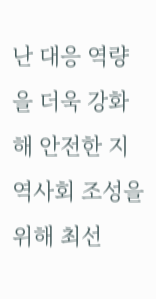난 대응 역량을 더욱 강화해 안전한 지역사회 조성을 위해 최선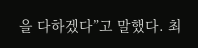을 다하겠다”고 말했다. 최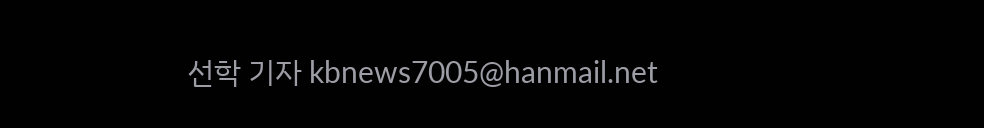선학 기자 kbnews7005@hanmail.net